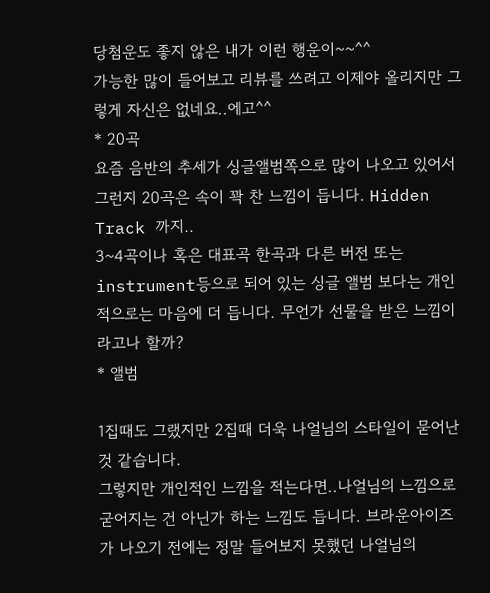당첨운도 좋지 않은 내가 이런 행운이~~^^
가능한 많이 들어보고 리뷰를 쓰려고 이제야 올리지만 그렇게 자신은 없네요..에고^^
* 20곡
요즘 음반의 추세가 싱글앨범쪽으로 많이 나오고 있어서 그런지 20곡은 속이 꽉 찬 느낌이 듭니다. Hidden Track 까지..
3~4곡이나 혹은 대표곡 한곡과 다른 버전 또는 instrument등으로 되어 있는 싱글 앨범 보다는 개인적으로는 마음에 더 듭니다. 무언가 선물을 받은 느낌이라고나 할까?
* 앨범

1집때도 그랬지만 2집때 더욱 나얼님의 스타일이 묻어난 것 같습니다.
그렇지만 개인적인 느낌을 적는다면..나얼님의 느낌으로 굳어지는 건 아닌가 하는 느낌도 듭니다. 브라운아이즈가 나오기 전에는 정말 들어보지 못했던 나얼님의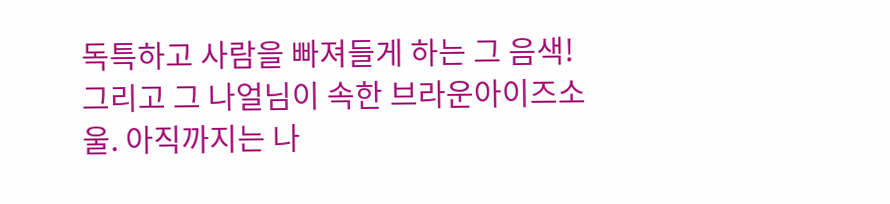독특하고 사람을 빠져들게 하는 그 음색! 그리고 그 나얼님이 속한 브라운아이즈소울. 아직까지는 나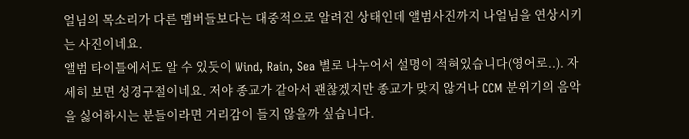얼님의 목소리가 다른 멤버들보다는 대중적으로 알려진 상태인데 앨범사진까지 나얼님을 연상시키는 사진이네요.
앨범 타이틀에서도 알 수 있듯이 Wind, Rain, Sea 별로 나누어서 설명이 적혀있습니다(영어로..). 자세히 보면 성경구절이네요. 저야 종교가 같아서 괜찮겠지만 종교가 맞지 않거나 CCM 분위기의 음악을 싫어하시는 분들이라면 거리감이 들지 않을까 싶습니다.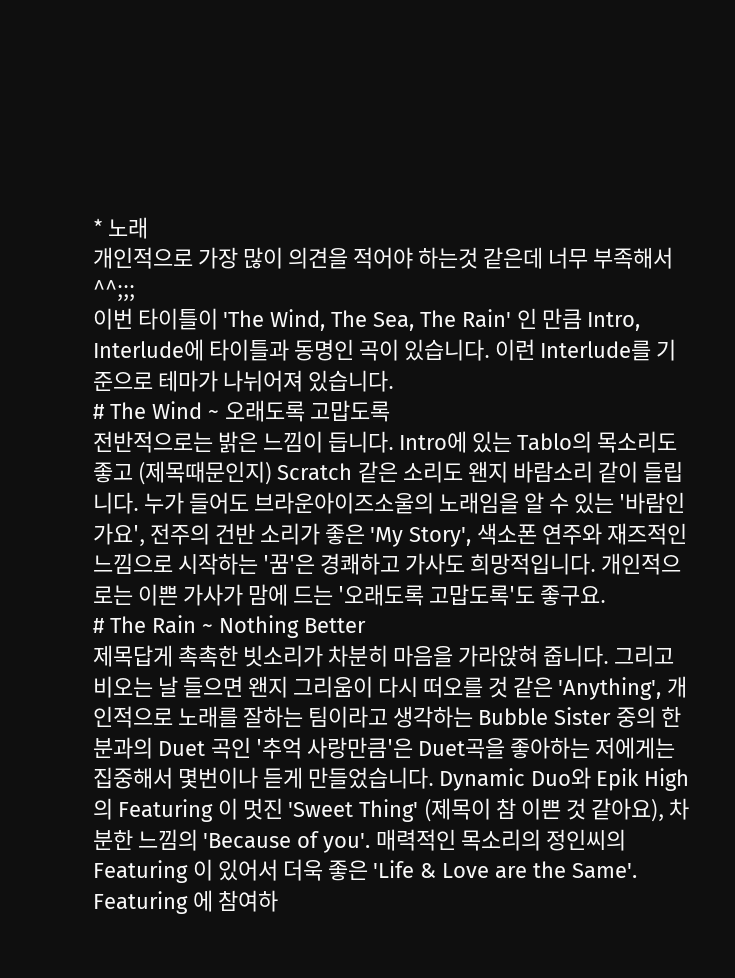* 노래
개인적으로 가장 많이 의견을 적어야 하는것 같은데 너무 부족해서 ^^;;;
이번 타이틀이 'The Wind, The Sea, The Rain' 인 만큼 Intro, Interlude에 타이틀과 동명인 곡이 있습니다. 이런 Interlude를 기준으로 테마가 나뉘어져 있습니다.
# The Wind ~ 오래도록 고맙도록
전반적으로는 밝은 느낌이 듭니다. Intro에 있는 Tablo의 목소리도 좋고 (제목때문인지) Scratch 같은 소리도 왠지 바람소리 같이 들립니다. 누가 들어도 브라운아이즈소울의 노래임을 알 수 있는 '바람인가요', 전주의 건반 소리가 좋은 'My Story', 색소폰 연주와 재즈적인 느낌으로 시작하는 '꿈'은 경쾌하고 가사도 희망적입니다. 개인적으로는 이쁜 가사가 맘에 드는 '오래도록 고맙도록'도 좋구요.
# The Rain ~ Nothing Better
제목답게 촉촉한 빗소리가 차분히 마음을 가라앉혀 줍니다. 그리고 비오는 날 들으면 왠지 그리움이 다시 떠오를 것 같은 'Anything', 개인적으로 노래를 잘하는 팀이라고 생각하는 Bubble Sister 중의 한분과의 Duet 곡인 '추억 사랑만큼'은 Duet곡을 좋아하는 저에게는 집중해서 몇번이나 듣게 만들었습니다. Dynamic Duo와 Epik High의 Featuring 이 멋진 'Sweet Thing' (제목이 참 이쁜 것 같아요), 차분한 느낌의 'Because of you'. 매력적인 목소리의 정인씨의 Featuring 이 있어서 더욱 좋은 'Life & Love are the Same'. Featuring 에 참여하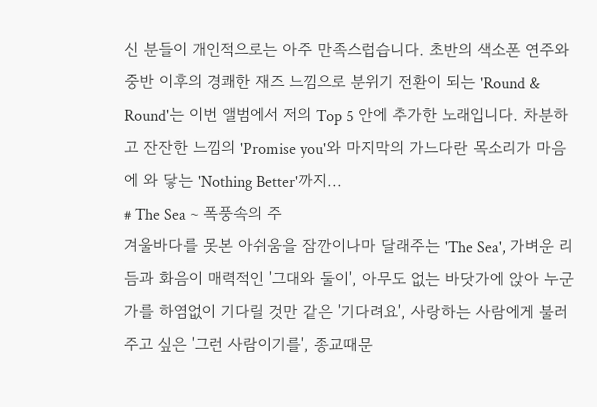신 분들이 개인적으로는 아주 만족스럽습니다. 초반의 색소폰 연주와 중반 이후의 경쾌한 재즈 느낌으로 분위기 전환이 되는 'Round & Round'는 이번 앨범에서 저의 Top 5 안에 추가한 노래입니다. 차분하고 잔잔한 느낌의 'Promise you'와 마지막의 가느다란 목소리가 마음에 와 닿는 'Nothing Better'까지...
# The Sea ~ 폭풍속의 주
겨울바다를 못본 아쉬움을 잠깐이나마 달래주는 'The Sea', 가벼운 리듬과 화음이 매력적인 '그대와 둘이', 아무도 없는 바닷가에 앉아 누군가를 하염없이 기다릴 것만 같은 '기다려요', 사랑하는 사람에게 불러주고 싶은 '그런 사람이기를', 종교때문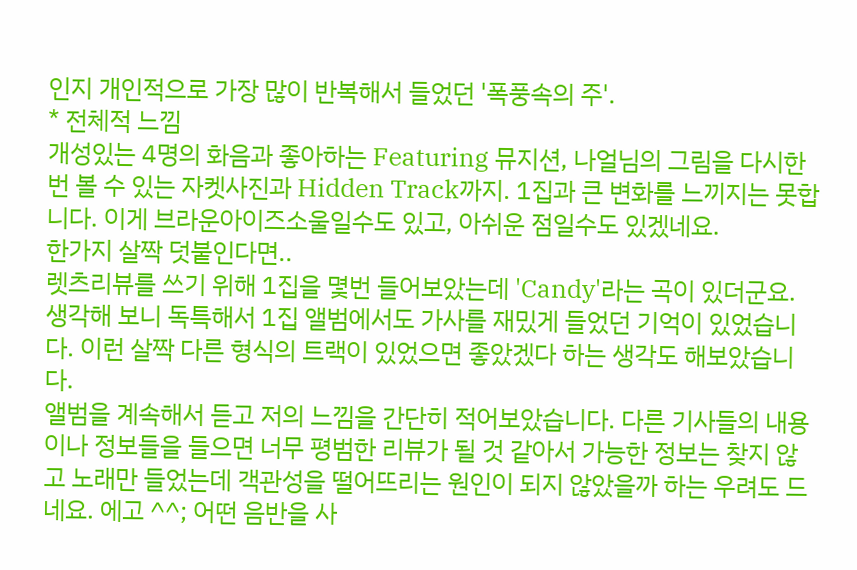인지 개인적으로 가장 많이 반복해서 들었던 '폭풍속의 주'.
* 전체적 느낌
개성있는 4명의 화음과 좋아하는 Featuring 뮤지션, 나얼님의 그림을 다시한번 볼 수 있는 자켓사진과 Hidden Track까지. 1집과 큰 변화를 느끼지는 못합니다. 이게 브라운아이즈소울일수도 있고, 아쉬운 점일수도 있겠네요.
한가지 살짝 덧붙인다면..
렛츠리뷰를 쓰기 위해 1집을 몇번 들어보았는데 'Candy'라는 곡이 있더군요. 생각해 보니 독특해서 1집 앨범에서도 가사를 재밌게 들었던 기억이 있었습니다. 이런 살짝 다른 형식의 트랙이 있었으면 좋았겠다 하는 생각도 해보았습니다.
앨범을 계속해서 듣고 저의 느낌을 간단히 적어보았습니다. 다른 기사들의 내용이나 정보들을 들으면 너무 평범한 리뷰가 될 것 같아서 가능한 정보는 찾지 않고 노래만 들었는데 객관성을 떨어뜨리는 원인이 되지 않았을까 하는 우려도 드네요. 에고 ^^; 어떤 음반을 사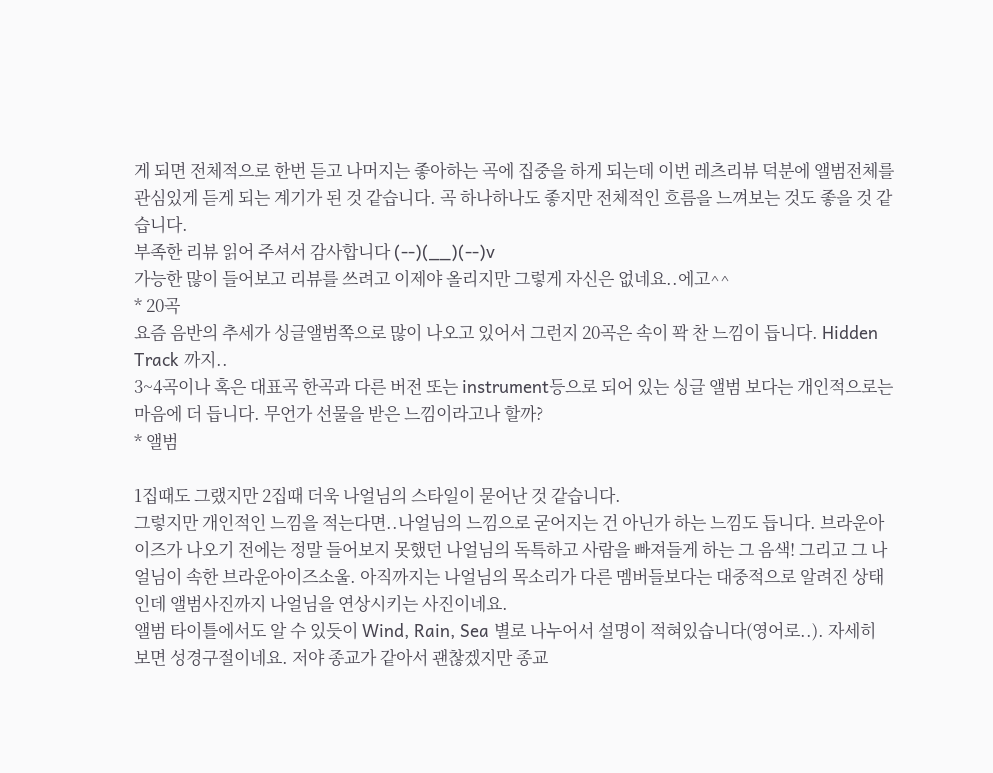게 되면 전체적으로 한번 듣고 나머지는 좋아하는 곡에 집중을 하게 되는데 이번 레츠리뷰 덕분에 앨범전체를 관심있게 듣게 되는 계기가 된 것 같습니다. 곡 하나하나도 좋지만 전체적인 흐름을 느껴보는 것도 좋을 것 같습니다.
부족한 리뷰 읽어 주셔서 감사합니다 (--)(__)(--)v
가능한 많이 들어보고 리뷰를 쓰려고 이제야 올리지만 그렇게 자신은 없네요..에고^^
* 20곡
요즘 음반의 추세가 싱글앨범쪽으로 많이 나오고 있어서 그런지 20곡은 속이 꽉 찬 느낌이 듭니다. Hidden Track 까지..
3~4곡이나 혹은 대표곡 한곡과 다른 버전 또는 instrument등으로 되어 있는 싱글 앨범 보다는 개인적으로는 마음에 더 듭니다. 무언가 선물을 받은 느낌이라고나 할까?
* 앨범

1집때도 그랬지만 2집때 더욱 나얼님의 스타일이 묻어난 것 같습니다.
그렇지만 개인적인 느낌을 적는다면..나얼님의 느낌으로 굳어지는 건 아닌가 하는 느낌도 듭니다. 브라운아이즈가 나오기 전에는 정말 들어보지 못했던 나얼님의 독특하고 사람을 빠져들게 하는 그 음색! 그리고 그 나얼님이 속한 브라운아이즈소울. 아직까지는 나얼님의 목소리가 다른 멤버들보다는 대중적으로 알려진 상태인데 앨범사진까지 나얼님을 연상시키는 사진이네요.
앨범 타이틀에서도 알 수 있듯이 Wind, Rain, Sea 별로 나누어서 설명이 적혀있습니다(영어로..). 자세히 보면 성경구절이네요. 저야 종교가 같아서 괜찮겠지만 종교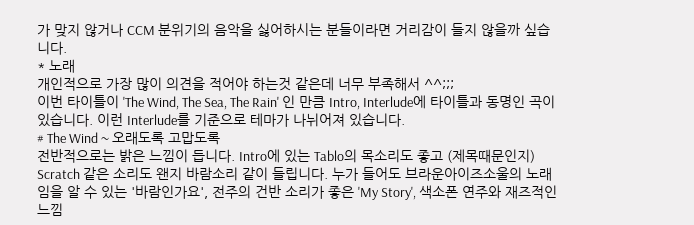가 맞지 않거나 CCM 분위기의 음악을 싫어하시는 분들이라면 거리감이 들지 않을까 싶습니다.
* 노래
개인적으로 가장 많이 의견을 적어야 하는것 같은데 너무 부족해서 ^^;;;
이번 타이틀이 'The Wind, The Sea, The Rain' 인 만큼 Intro, Interlude에 타이틀과 동명인 곡이 있습니다. 이런 Interlude를 기준으로 테마가 나뉘어져 있습니다.
# The Wind ~ 오래도록 고맙도록
전반적으로는 밝은 느낌이 듭니다. Intro에 있는 Tablo의 목소리도 좋고 (제목때문인지) Scratch 같은 소리도 왠지 바람소리 같이 들립니다. 누가 들어도 브라운아이즈소울의 노래임을 알 수 있는 '바람인가요', 전주의 건반 소리가 좋은 'My Story', 색소폰 연주와 재즈적인 느낌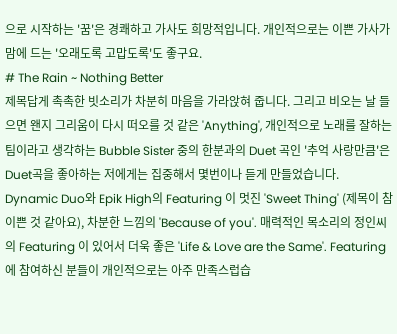으로 시작하는 '꿈'은 경쾌하고 가사도 희망적입니다. 개인적으로는 이쁜 가사가 맘에 드는 '오래도록 고맙도록'도 좋구요.
# The Rain ~ Nothing Better
제목답게 촉촉한 빗소리가 차분히 마음을 가라앉혀 줍니다. 그리고 비오는 날 들으면 왠지 그리움이 다시 떠오를 것 같은 'Anything', 개인적으로 노래를 잘하는 팀이라고 생각하는 Bubble Sister 중의 한분과의 Duet 곡인 '추억 사랑만큼'은 Duet곡을 좋아하는 저에게는 집중해서 몇번이나 듣게 만들었습니다. Dynamic Duo와 Epik High의 Featuring 이 멋진 'Sweet Thing' (제목이 참 이쁜 것 같아요), 차분한 느낌의 'Because of you'. 매력적인 목소리의 정인씨의 Featuring 이 있어서 더욱 좋은 'Life & Love are the Same'. Featuring 에 참여하신 분들이 개인적으로는 아주 만족스럽습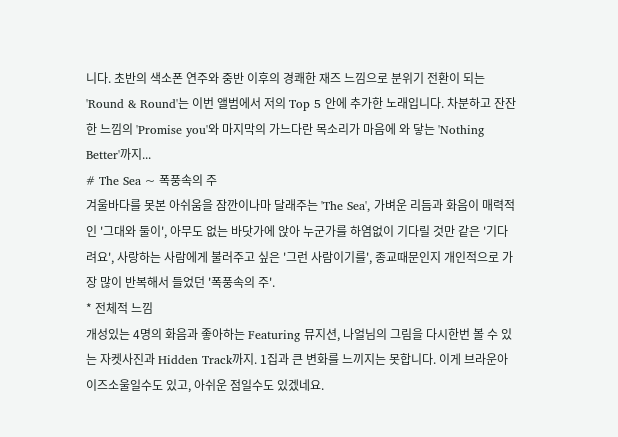니다. 초반의 색소폰 연주와 중반 이후의 경쾌한 재즈 느낌으로 분위기 전환이 되는 'Round & Round'는 이번 앨범에서 저의 Top 5 안에 추가한 노래입니다. 차분하고 잔잔한 느낌의 'Promise you'와 마지막의 가느다란 목소리가 마음에 와 닿는 'Nothing Better'까지...
# The Sea ~ 폭풍속의 주
겨울바다를 못본 아쉬움을 잠깐이나마 달래주는 'The Sea', 가벼운 리듬과 화음이 매력적인 '그대와 둘이', 아무도 없는 바닷가에 앉아 누군가를 하염없이 기다릴 것만 같은 '기다려요', 사랑하는 사람에게 불러주고 싶은 '그런 사람이기를', 종교때문인지 개인적으로 가장 많이 반복해서 들었던 '폭풍속의 주'.
* 전체적 느낌
개성있는 4명의 화음과 좋아하는 Featuring 뮤지션, 나얼님의 그림을 다시한번 볼 수 있는 자켓사진과 Hidden Track까지. 1집과 큰 변화를 느끼지는 못합니다. 이게 브라운아이즈소울일수도 있고, 아쉬운 점일수도 있겠네요.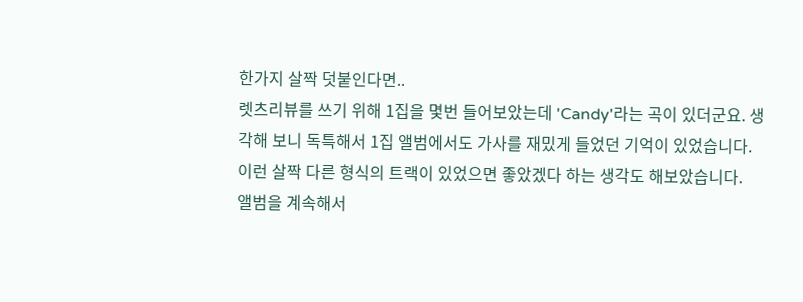한가지 살짝 덧붙인다면..
렛츠리뷰를 쓰기 위해 1집을 몇번 들어보았는데 'Candy'라는 곡이 있더군요. 생각해 보니 독특해서 1집 앨범에서도 가사를 재밌게 들었던 기억이 있었습니다. 이런 살짝 다른 형식의 트랙이 있었으면 좋았겠다 하는 생각도 해보았습니다.
앨범을 계속해서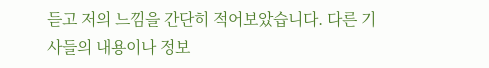듣고 저의 느낌을 간단히 적어보았습니다. 다른 기사들의 내용이나 정보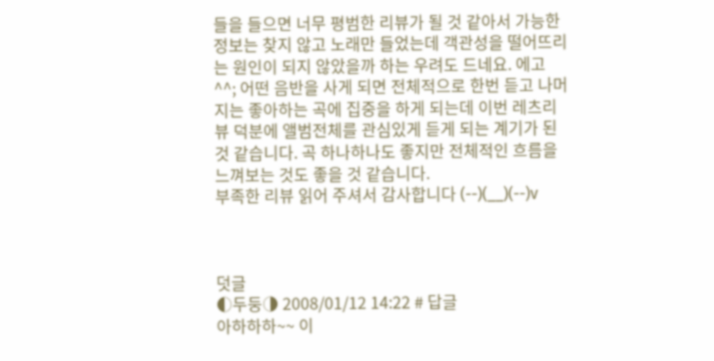들을 들으면 너무 평범한 리뷰가 될 것 같아서 가능한 정보는 찾지 않고 노래만 들었는데 객관성을 떨어뜨리는 원인이 되지 않았을까 하는 우려도 드네요. 에고 ^^; 어떤 음반을 사게 되면 전체적으로 한번 듣고 나머지는 좋아하는 곡에 집중을 하게 되는데 이번 레츠리뷰 덕분에 앨범전체를 관심있게 듣게 되는 계기가 된 것 같습니다. 곡 하나하나도 좋지만 전체적인 흐름을 느껴보는 것도 좋을 것 같습니다.
부족한 리뷰 읽어 주셔서 감사합니다 (--)(__)(--)v



덧글
◐두둥◑ 2008/01/12 14:22 # 답글
아하하하~~ 이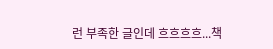런 부족한 글인데 흐흐흐흐...책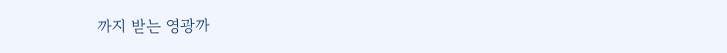까지 받는 영광까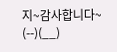지~감사합니다~ (--)(__)